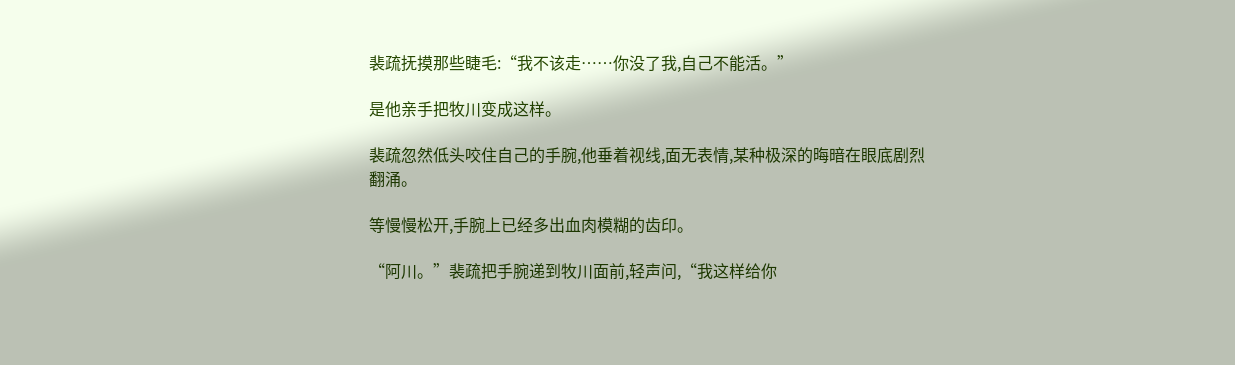裴疏抚摸那些睫毛:“我不该走……你没了我,自己不能活。”

是他亲手把牧川变成这样。

裴疏忽然低头咬住自己的手腕,他垂着视线,面无表情,某种极深的晦暗在眼底剧烈翻涌。

等慢慢松开,手腕上已经多出血肉模糊的齿印。

“阿川。”裴疏把手腕递到牧川面前,轻声问,“我这样给你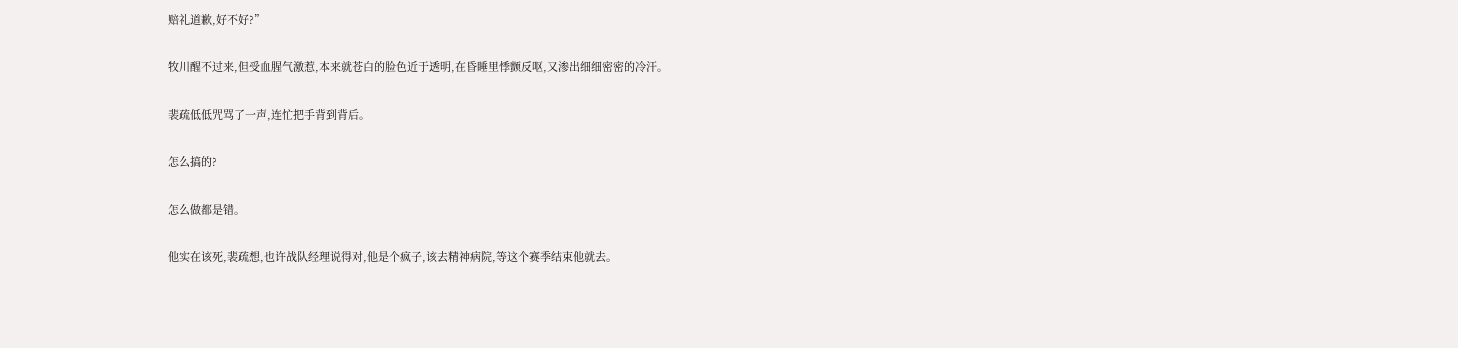赔礼道歉,好不好?”

牧川醒不过来,但受血腥气激惹,本来就苍白的脸色近于透明,在昏睡里悸颤反呕,又渗出细细密密的冷汗。

裴疏低低咒骂了一声,连忙把手背到背后。

怎么搞的?

怎么做都是错。

他实在该死,裴疏想,也许战队经理说得对,他是个疯子,该去精神病院,等这个赛季结束他就去。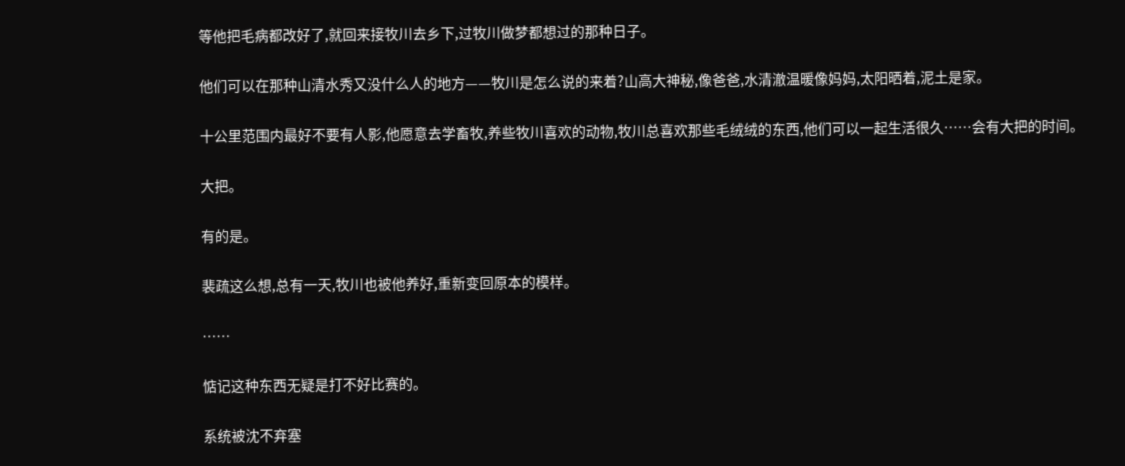等他把毛病都改好了,就回来接牧川去乡下,过牧川做梦都想过的那种日子。

他们可以在那种山清水秀又没什么人的地方——牧川是怎么说的来着?山高大神秘,像爸爸,水清澈温暖像妈妈,太阳晒着,泥土是家。

十公里范围内最好不要有人影,他愿意去学畜牧,养些牧川喜欢的动物,牧川总喜欢那些毛绒绒的东西,他们可以一起生活很久……会有大把的时间。

大把。

有的是。

裴疏这么想,总有一天,牧川也被他养好,重新变回原本的模样。

……

惦记这种东西无疑是打不好比赛的。

系统被沈不弃塞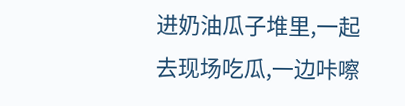进奶油瓜子堆里,一起去现场吃瓜,一边咔嚓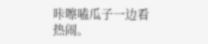咔嚓嗑瓜子一边看热闹。